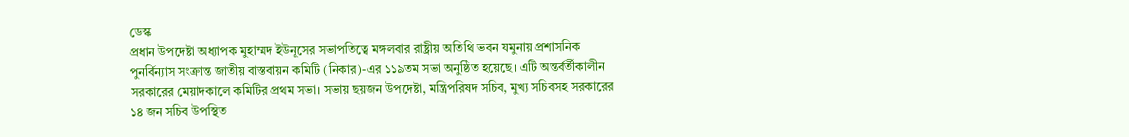ডেস্ক
প্রধান উপদেষ্টা অধ্যাপক মুহাম্মদ ইউনূসের সভাপতিত্বে মঙ্গলবার রাষ্ট্রীয় অতিথি ভবন যমুনায় প্রশাসনিক পুনর্বিন্যাস সংক্রান্ত জাতীয় বাস্তবায়ন কমিটি (নিকার)-এর ১১৯তম সভা অনুষ্ঠিত হয়েছে। এটি অন্তর্বর্তীকালীন সরকারের মেয়াদকালে কমিটির প্রথম সভা। সভায় ছয়জন উপদেষ্টা, মন্ত্রিপরিষদ সচিব, মুখ্য সচিবসহ সরকারের ১৪ জন সচিব উপস্থিত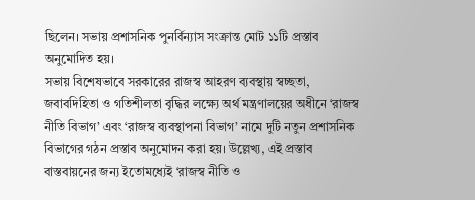ছিলেন। সভায় প্রশাসনিক পুনর্বিন্যাস সংক্রান্ত মোট ১১টি প্রস্তাব অনুমোদিত হয়।
সভায় বিশেষভাবে সরকারের রাজস্ব আহরণ ব্যবস্থায় স্বচ্ছতা, জবাবদিহিতা ও গতিশীলতা বৃদ্ধির লক্ষ্যে অর্থ মন্ত্রণালয়ের অধীনে ‘রাজস্ব নীতি বিভাগ’ এবং ‘রাজস্ব ব্যবস্থাপনা বিভাগ’ নামে দুটি নতুন প্রশাসনিক বিভাগের গঠন প্রস্তাব অনুমোদন করা হয়। উল্লেখ্য, এই প্রস্তাব বাস্তবায়নের জন্য ইতোমধ্যেই ‘রাজস্ব নীতি ও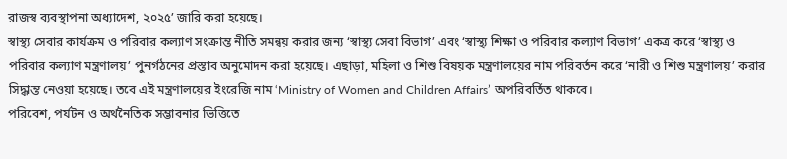রাজস্ব ব্যবস্থাপনা অধ্যাদেশ, ২০২৫’ জারি করা হয়েছে।
স্বাস্থ্য সেবার কার্যক্রম ও পরিবার কল্যাণ সংক্রান্ত নীতি সমন্বয় করার জন্য ‘স্বাস্থ্য সেবা বিভাগ’ এবং ‘স্বাস্থ্য শিক্ষা ও পরিবার কল্যাণ বিভাগ’ একত্র করে ‘স্বাস্থ্য ও পরিবার কল্যাণ মন্ত্রণালয়’ পুনর্গঠনের প্রস্তাব অনুমোদন করা হয়েছে। এছাড়া, মহিলা ও শিশু বিষয়ক মন্ত্রণালয়ের নাম পরিবর্তন করে ‘নারী ও শিশু মন্ত্রণালয়’ করার সিদ্ধান্ত নেওয়া হয়েছে। তবে এই মন্ত্রণালয়ের ইংরেজি নাম ‘Ministry of Women and Children Affairs’ অপরিবর্তিত থাকবে।
পরিবেশ, পর্যটন ও অর্থনৈতিক সম্ভাবনার ভিত্তিতে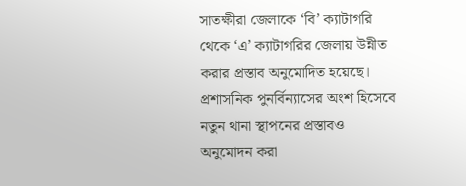সাতক্ষীরা জেলাকে ‘বি’ ক্যাটাগরি থেকে ‘এ’ ক্যাটাগরির জেলায় উন্নীত করার প্রস্তাব অনুমোদিত হয়েছে।
প্রশাসনিক পুনর্বিন্যাসের অংশ হিসেবে নতুন থানা স্থাপনের প্রস্তাবও অনুমোদন করা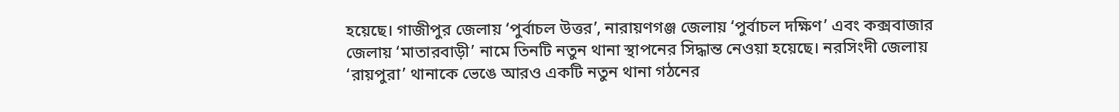হয়েছে। গাজীপুর জেলায় ‘পুর্বাচল উত্তর’, নারায়ণগঞ্জ জেলায় ‘পুর্বাচল দক্ষিণ’ এবং কক্সবাজার জেলায় ‘মাতারবাড়ী’ নামে তিনটি নতুন থানা স্থাপনের সিদ্ধান্ত নেওয়া হয়েছে। নরসিংদী জেলায় ‘রায়পুরা’ থানাকে ভেঙে আরও একটি নতুন থানা গঠনের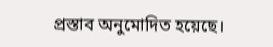প্রস্তাব অনুমোদিত হয়েছে।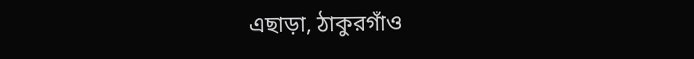এছাড়া, ঠাকুরগাঁও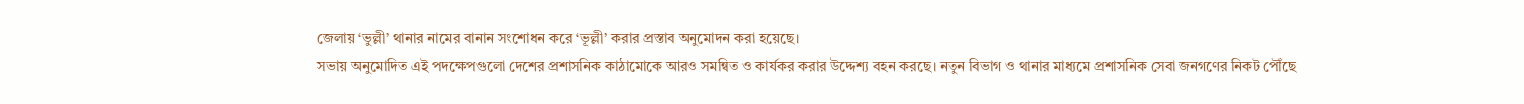জেলায় ‘ভুল্লী’ থানার নামের বানান সংশোধন করে ‘ভূল্লী’ করার প্রস্তাব অনুমোদন করা হয়েছে।
সভায় অনুমোদিত এই পদক্ষেপগুলো দেশের প্রশাসনিক কাঠামোকে আরও সমন্বিত ও কার্যকর করার উদ্দেশ্য বহন করছে। নতুন বিভাগ ও থানার মাধ্যমে প্রশাসনিক সেবা জনগণের নিকট পৌঁছে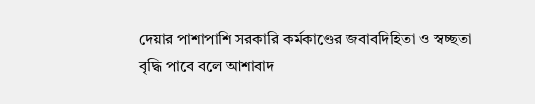দেয়ার পাশাপাশি সরকারি কর্মকাণ্ডের জবাবদিহিতা ও স্বচ্ছতা বৃদ্ধি পাবে বলে আশাবাদ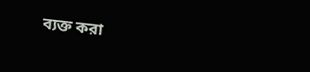ব্যক্ত করা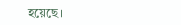হয়েছে।